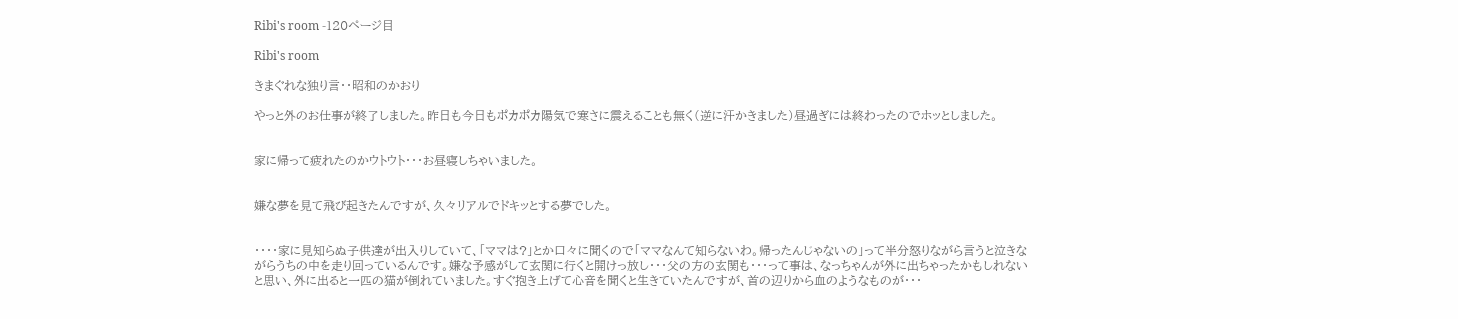Ribi's room -120ページ目

Ribi's room

きまぐれな独り言・・昭和のかおり

やっと外のお仕事が終了しました。昨日も今日もポカポカ陽気で寒さに震えることも無く(逆に汗かきました)昼過ぎには終わったのでホッとしました。


家に帰って疲れたのかウトウト・・・お昼寝しちゃいました。


嫌な夢を見て飛び起きたんですが、久々リアルでドキッとする夢でした。


・・・・家に見知らぬ子供達が出入りしていて、「ママは?」とか口々に聞くので「ママなんて知らないわ。帰ったんじゃないの」って半分怒りながら言うと泣きながらうちの中を走り回っているんです。嫌な予感がして玄関に行くと開けっ放し・・・父の方の玄関も・・・って事は、なっちゃんが外に出ちゃったかもしれないと思い、外に出ると一匹の猫が倒れていました。すぐ抱き上げて心音を聞くと生きていたんですが、首の辺りから血のようなものが・・・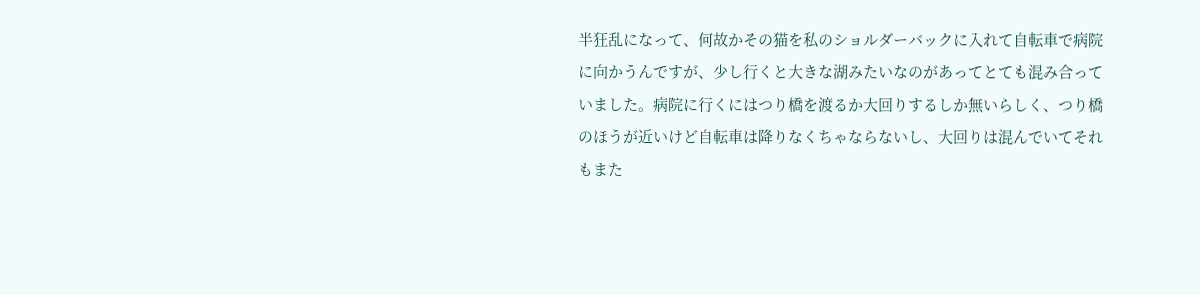半狂乱になって、何故かその猫を私のショルダーバックに入れて自転車で病院に向かうんですが、少し行くと大きな湖みたいなのがあってとても混み合っていました。病院に行くにはつり橋を渡るか大回りするしか無いらしく、つり橋のほうが近いけど自転車は降りなくちゃならないし、大回りは混んでいてそれもまた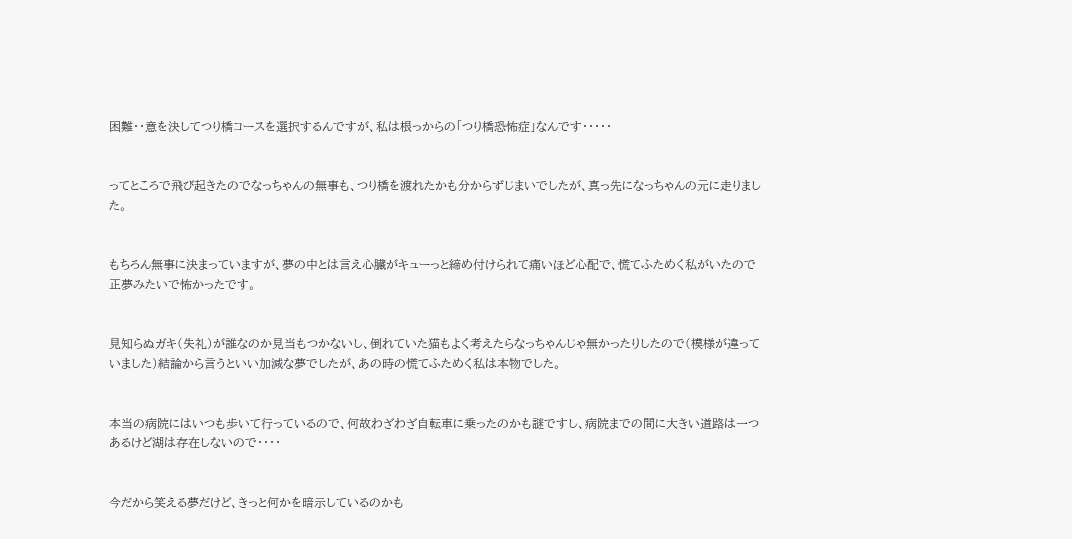困難・・意を決してつり橋コースを選択するんですが、私は根っからの「つり橋恐怖症」なんです・・・・・


ってところで飛び起きたのでなっちゃんの無事も、つり橋を渡れたかも分からずじまいでしたが、真っ先になっちゃんの元に走りました。


もちろん無事に決まっていますが、夢の中とは言え心臓がキューっと締め付けられて痛いほど心配で、慌てふためく私がいたので正夢みたいで怖かったです。


見知らぬガキ(失礼)が誰なのか見当もつかないし、倒れていた猫もよく考えたらなっちゃんじゃ無かったりしたので(模様が違っていました)結論から言うといい加減な夢でしたが、あの時の慌てふためく私は本物でした。


本当の病院にはいつも歩いて行っているので、何故わざわざ自転車に乗ったのかも謎ですし、病院までの間に大きい道路は一つあるけど湖は存在しないので・・・・


今だから笑える夢だけど、きっと何かを暗示しているのかも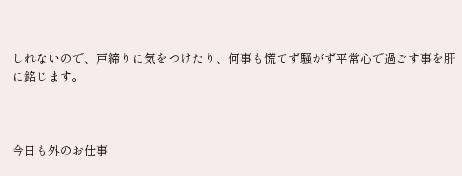しれないので、戸締りに気をつけたり、何事も慌てず騒がず平常心で過ごす事を肝に銘じます。



今日も外のお仕事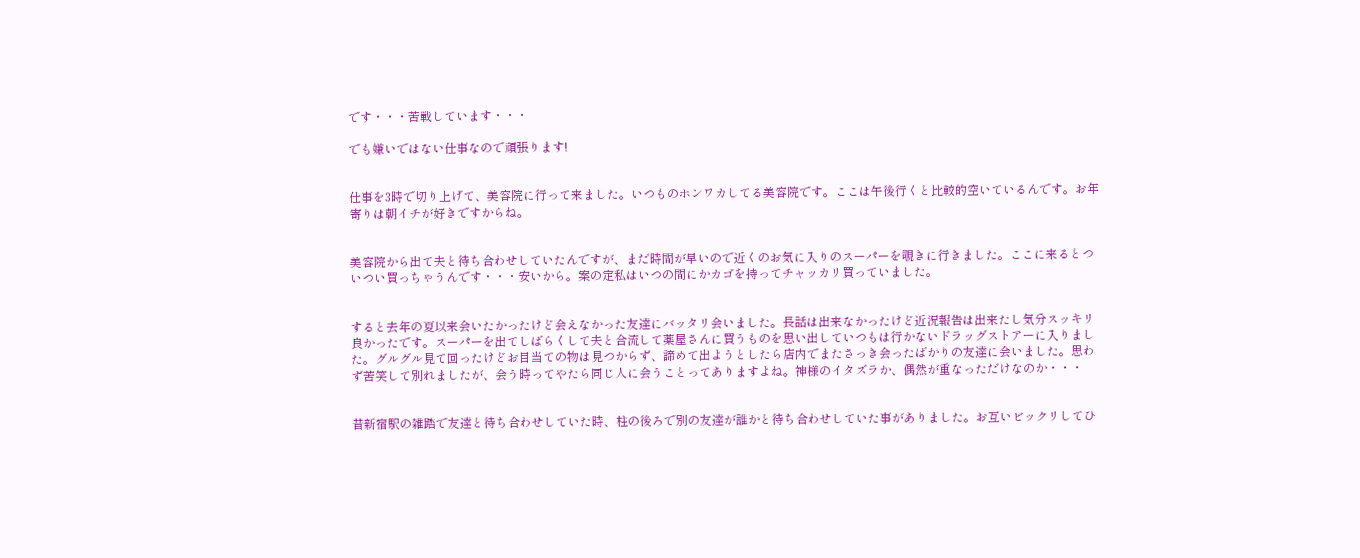です・・・苦戦しています・・・

でも嫌いではない仕事なので頑張ります!


仕事を3時で切り上げて、美容院に行って来ました。いつものホンワカしてる美容院です。ここは午後行くと比較的空いているんです。お年寄りは朝イチが好きですからね。


美容院から出て夫と待ち合わせしていたんですが、まだ時間が早いので近くのお気に入りのスーパーを覗きに行きました。ここに来るとついつい買っちゃうんです・・・安いから。案の定私はいつの間にかカゴを持ってチャッカリ買っていました。


すると去年の夏以来会いたかったけど会えなかった友達にバッタリ会いました。長話は出来なかったけど近況報告は出来たし気分スッキリ良かったです。スーパーを出てしばらくして夫と合流して薬屋さんに買うものを思い出していつもは行かないドラッグストアーに入りました。グルグル見て回ったけどお目当ての物は見つからず、諦めて出ようとしたら店内でまたさっき会ったばかりの友達に会いました。思わず苦笑して別れましたが、会う時ってやたら同じ人に会うことってありますよね。神様のイタズラか、偶然が重なっただけなのか・・・


昔新宿駅の雑踏で友達と待ち合わせしていた時、柱の後ろで別の友達が誰かと待ち合わせしていた事がありました。お互いビックリしてひ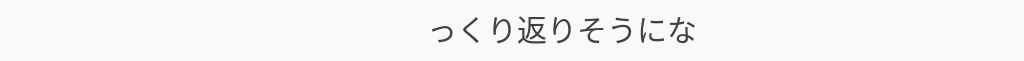っくり返りそうにな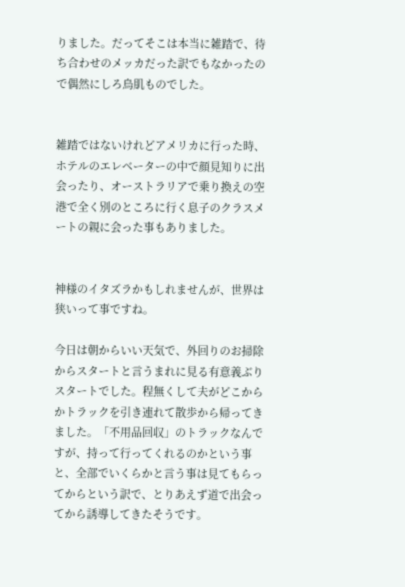りました。だってそこは本当に雑踏で、待ち合わせのメッカだった訳でもなかったので偶然にしろ鳥肌ものでした。


雑踏ではないけれどアメリカに行った時、ホテルのエレベーターの中で顔見知りに出会ったり、オーストラリアで乗り換えの空港で全く別のところに行く息子のクラスメートの親に会った事もありました。


神様のイタズラかもしれませんが、世界は狭いって事ですね。

今日は朝からいい天気で、外回りのお掃除からスタートと言うまれに見る有意義ぶりスタートでした。程無くして夫がどこからかトラックを引き連れて散歩から帰ってきました。「不用品回収」のトラックなんですが、持って行ってくれるのかという事と、全部でいくらかと言う事は見てもらってからという訳で、とりあえず道で出会ってから誘導してきたそうです。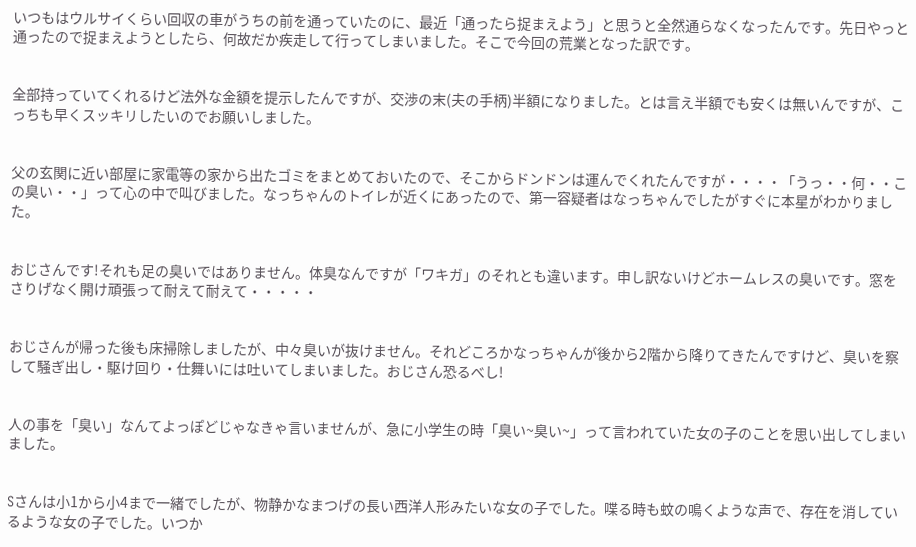いつもはウルサイくらい回収の車がうちの前を通っていたのに、最近「通ったら捉まえよう」と思うと全然通らなくなったんです。先日やっと通ったので捉まえようとしたら、何故だか疾走して行ってしまいました。そこで今回の荒業となった訳です。


全部持っていてくれるけど法外な金額を提示したんですが、交渉の末(夫の手柄)半額になりました。とは言え半額でも安くは無いんですが、こっちも早くスッキリしたいのでお願いしました。


父の玄関に近い部屋に家電等の家から出たゴミをまとめておいたので、そこからドンドンは運んでくれたんですが・・・・「うっ・・何・・この臭い・・」って心の中で叫びました。なっちゃんのトイレが近くにあったので、第一容疑者はなっちゃんでしたがすぐに本星がわかりました。


おじさんです!それも足の臭いではありません。体臭なんですが「ワキガ」のそれとも違います。申し訳ないけどホームレスの臭いです。窓をさりげなく開け頑張って耐えて耐えて・・・・・


おじさんが帰った後も床掃除しましたが、中々臭いが抜けません。それどころかなっちゃんが後から2階から降りてきたんですけど、臭いを察して騒ぎ出し・駆け回り・仕舞いには吐いてしまいました。おじさん恐るべし!


人の事を「臭い」なんてよっぽどじゃなきゃ言いませんが、急に小学生の時「臭い~臭い~」って言われていた女の子のことを思い出してしまいました。


Sさんは小1から小4まで一緒でしたが、物静かなまつげの長い西洋人形みたいな女の子でした。喋る時も蚊の鳴くような声で、存在を消しているような女の子でした。いつか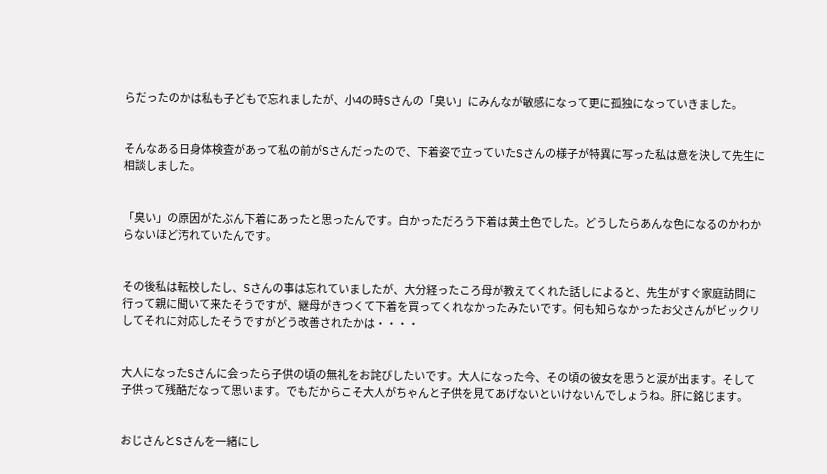らだったのかは私も子どもで忘れましたが、小4の時Sさんの「臭い」にみんなが敏感になって更に孤独になっていきました。


そんなある日身体検査があって私の前がSさんだったので、下着姿で立っていたSさんの様子が特異に写った私は意を決して先生に相談しました。


「臭い」の原因がたぶん下着にあったと思ったんです。白かっただろう下着は黄土色でした。どうしたらあんな色になるのかわからないほど汚れていたんです。


その後私は転校したし、Sさんの事は忘れていましたが、大分経ったころ母が教えてくれた話しによると、先生がすぐ家庭訪問に行って親に聞いて来たそうですが、継母がきつくて下着を買ってくれなかったみたいです。何も知らなかったお父さんがビックリしてそれに対応したそうですがどう改善されたかは・・・・


大人になったSさんに会ったら子供の頃の無礼をお詫びしたいです。大人になった今、その頃の彼女を思うと涙が出ます。そして子供って残酷だなって思います。でもだからこそ大人がちゃんと子供を見てあげないといけないんでしょうね。肝に銘じます。


おじさんとSさんを一緒にし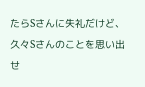たらSさんに失礼だけど、久々Sさんのことを思い出せ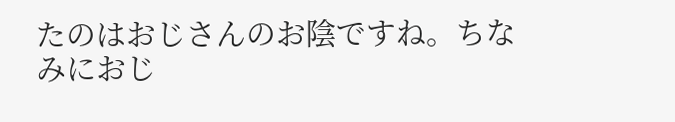たのはおじさんのお陰ですね。ちなみにおじ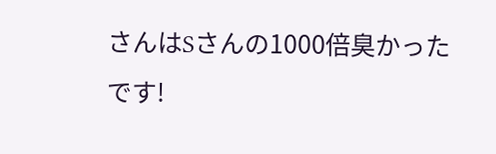さんはSさんの1000倍臭かったです!